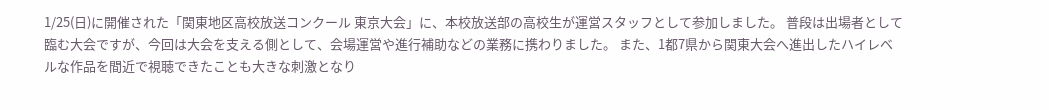1/25(日)に開催された「関東地区高校放送コンクール 東京大会」に、本校放送部の高校生が運営スタッフとして参加しました。 普段は出場者として臨む大会ですが、今回は大会を支える側として、会場運営や進行補助などの業務に携わりました。 また、1都7県から関東大会へ進出したハイレベルな作品を間近で視聴できたことも大きな刺激となり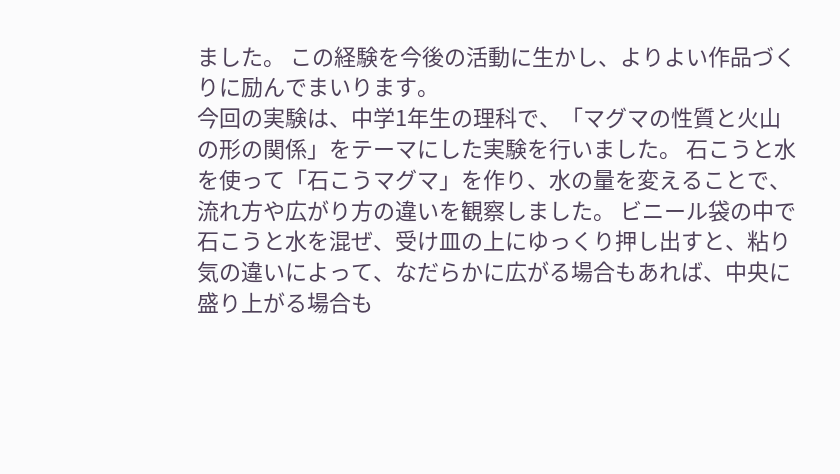ました。 この経験を今後の活動に生かし、よりよい作品づくりに励んでまいります。
今回の実験は、中学1年生の理科で、「マグマの性質と火山の形の関係」をテーマにした実験を行いました。 石こうと水を使って「石こうマグマ」を作り、水の量を変えることで、流れ方や広がり方の違いを観察しました。 ビニール袋の中で石こうと水を混ぜ、受け皿の上にゆっくり押し出すと、粘り気の違いによって、なだらかに広がる場合もあれば、中央に盛り上がる場合も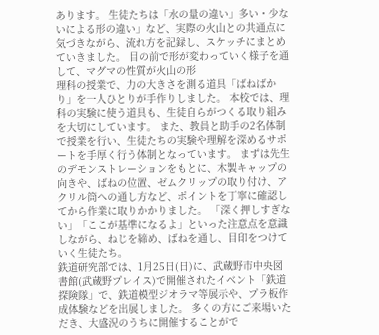あります。 生徒たちは「水の量の違い」多い・少ないによる形の違い」など、実際の火山との共通点に気づきながら、流れ方を記録し、スケッチにまとめていきました。 目の前で形が変わっていく様子を通して、マグマの性質が火山の形
理科の授業で、力の大きさを測る道具「ばねばかり」を一人ひとりが手作りしました。 本校では、理科の実験に使う道具も、生徒自らがつくる取り組みを大切にしています。 また、教員と助手の2名体制で授業を行い、生徒たちの実験や理解を深めるサポートを手厚く行う体制となっています。 まずは先生のデモンストレーションをもとに、木製キャップの向きや、ばねの位置、ゼムクリップの取り付け、アクリル筒への通し方など、ポイントを丁寧に確認してから作業に取りかかりました。 「深く押しすぎない」「ここが基準になるよ」といった注意点を意識しながら、ねじを締め、ばねを通し、目印をつけていく生徒たち。
鉄道研究部では、1月25日(日)に、武蔵野市中央図書館(武蔵野プレイス)で開催されたイベント「鉄道探険隊」で、鉄道模型ジオラマ等展示や、プラ板作成体験などを出展しました。 多くの方にご来場いただき、大盛況のうちに開催することがで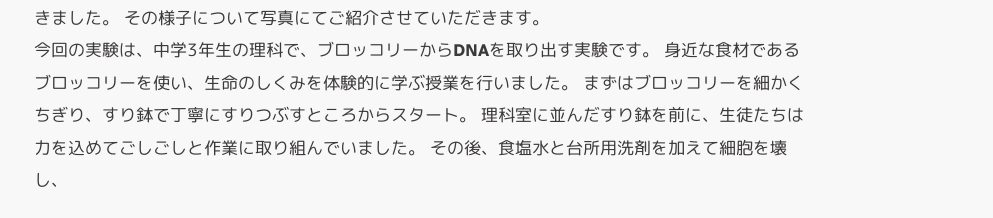きました。 その様子について写真にてご紹介させていただきます。
今回の実験は、中学3年生の理科で、ブロッコリーからDNAを取り出す実験です。 身近な食材であるブロッコリーを使い、生命のしくみを体験的に学ぶ授業を行いました。 まずはブロッコリーを細かくちぎり、すり鉢で丁寧にすりつぶすところからスタート。 理科室に並んだすり鉢を前に、生徒たちは力を込めてごしごしと作業に取り組んでいました。 その後、食塩水と台所用洗剤を加えて細胞を壊し、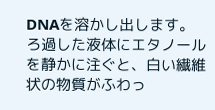DNAを溶かし出します。ろ過した液体にエタノールを静かに注ぐと、白い繊維状の物質がふわっ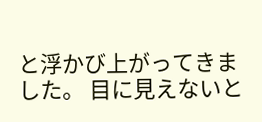と浮かび上がってきました。 目に見えないと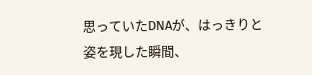思っていたDNAが、はっきりと姿を現した瞬間、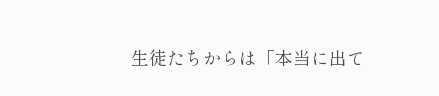生徒たちからは「本当に出て